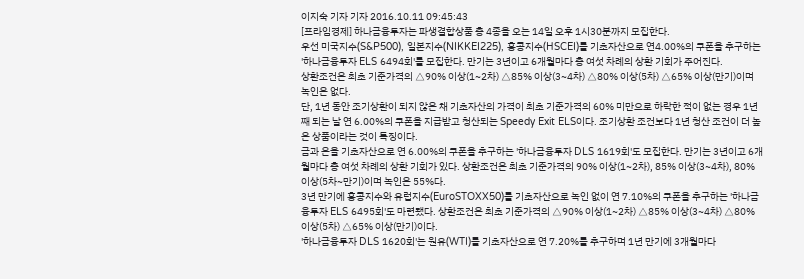이지숙 기자 기자 2016.10.11 09:45:43
[프라임경제] 하나금융투자는 파생결합상품 총 4종을 오는 14일 오후 1시30분까지 모집한다.
우선 미국지수(S&P500), 일본지수(NIKKEI225), 홍콩지수(HSCEI)를 기초자산으로 연4.00%의 쿠폰을 추구하는 '하나금융투자 ELS 6494회'를 모집한다. 만기는 3년이고 6개월마다 총 여섯 차례의 상환 기회가 주어진다.
상환조건은 최초 기준가격의 △90% 이상(1~2차) △85% 이상(3~4차) △80% 이상(5차) △65% 이상(만기)이며 녹인은 없다.
단, 1년 동안 조기상환이 되지 않은 채 기초자산의 가격이 최초 기준가격의 60% 미만으로 하락한 적이 없는 경우 1년째 되는 날 연 6.00%의 쿠폰을 지급받고 청산되는 Speedy Exit ELS이다. 조기상환 조건보다 1년 청산 조건이 더 높은 상품이라는 것이 특징이다.
금과 은을 기초자산으로 연 6.00%의 쿠폰을 추구하는 '하나금융투자 DLS 1619회'도 모집한다. 만기는 3년이고 6개월마다 총 여섯 차례의 상환 기회가 있다. 상환조건은 최초 기준가격의 90% 이상(1~2차), 85% 이상(3~4차), 80% 이상(5차~만기)이며 녹인은 55%다.
3년 만기에 홍콩지수와 유럽지수(EuroSTOXX50)를 기초자산으로 녹인 없이 연 7.10%의 쿠폰을 추구하는 '하나금융투자 ELS 6495회'도 마련됐다. 상환조건은 최초 기준가격의 △90% 이상(1~2차) △85% 이상(3~4차) △80% 이상(5차) △65% 이상(만기)이다.
'하나금융투자 DLS 1620회'는 원유(WTI)를 기초자산으로 연 7.20%를 추구하며 1년 만기에 3개월마다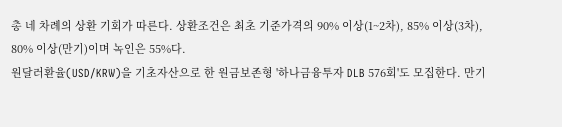총 네 차례의 상환 기회가 따른다. 상환조건은 최초 기준가격의 90% 이상(1~2차), 85% 이상(3차), 80% 이상(만기)이며 녹인은 55%다.
원달러환율(USD/KRW)을 기초자산으로 한 원금보존형 '하나금융투자 DLB 576회'도 모집한다. 만기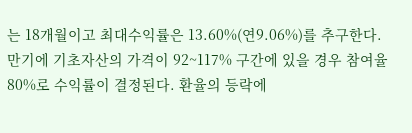는 18개월이고 최대수익률은 13.60%(연9.06%)를 추구한다.
만기에 기초자산의 가격이 92~117% 구간에 있을 경우 참여율 80%로 수익률이 결정된다. 환율의 등락에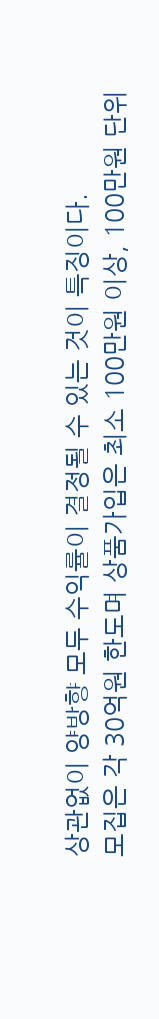상관없이 양방향 모두 수익률이 결정될 수 있는 것이 특징이다.
모집은 각 30억원 한도며 상품가입은 최소 100만원 이상, 100만원 단위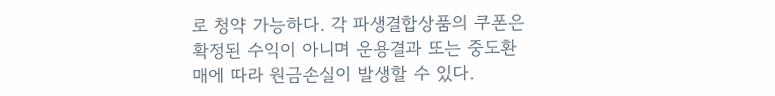로 청약 가능하다. 각 파생결합상품의 쿠폰은 확정된 수익이 아니며 운용결과 또는 중도환매에 따라 원금손실이 발생할 수 있다.